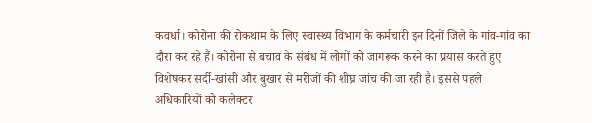कवर्धा। कोरोना की रोकथाम के लिए स्वास्थ्य विभाग के कर्मचारी इन दिनों जिले के गांव-गांव का दौरा कर रहे हैं। कोरोना से बचाव के संबंध में लोगों को जागरूक करने का प्रयास करते हुए विशेषकर सर्दी-खांसी और बुखार से मरीजों की शीघ्र जांच की जा रही है। इससे पहले अधिकारियों को कलेक्टर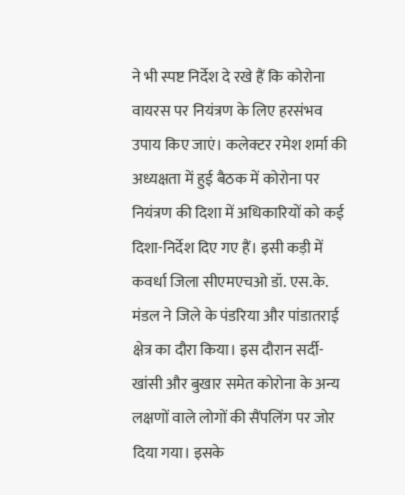ने भी स्पष्ट निर्देश दे रखे हैं कि कोरोना वायरस पर नियंत्रण के लिए हरसंभव उपाय किए जाएं। कलेक्टर रमेश शर्मा की अध्यक्षता में हुई बैठक में कोरोना पर नियंत्रण की दिशा में अधिकारियों को कई दिशा-निर्देश दिए गए हैं। इसी कड़ी में कवर्धा जिला सीएमएचओ डॉ. एस.के. मंडल ने जिले के पंडरिया और पांडातराई क्षेत्र का दौरा किया। इस दौरान सर्दी-खांसी और बुखार समेत कोरोना के अन्य लक्षणों वाले लोगों की सैंपलिंग पर जोर दिया गया। इसके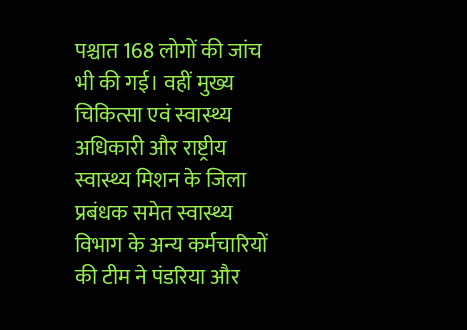पश्चात 168 लोगों की जांच भी की गई। वहीं मुख्य चिकित्सा एवं स्वास्थ्य अधिकारी और राष्ट्रीय स्वास्थ्य मिशन के जिला प्रबंधक समेत स्वास्थ्य विभाग के अन्य कर्मचारियों की टीम ने पंडरिया और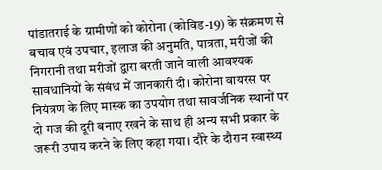पांडातराई के ग्रामीणों को कोरोना (कोविड-19) के संक्रमण से बचाव एवं उपचार, इलाज की अनुमति, पात्रता, मरीजों की निगरानी तथा मरीजों द्वारा बरती जाने वाली आवश्यक सावधानियों के संबंध में जानकारी दी। कोरोना वायरस पर नियंत्रण के लिए मास्क का उपयोग तथा सावर्जनिक स्थानों पर दो गज की दूरी बनाए रखने के साथ ही अन्य सभी प्रकार के जरूरी उपाय करने के लिए कहा गया। दौरे के दौरान स्वास्थ्य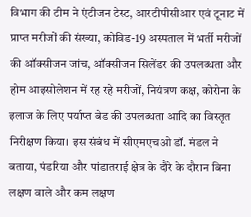विभाग की टीम ने एंटीजन टेस्ट, आरटीपीसीआर एवं टूनाट में प्राप्त मरीजों की संख्या, कोविड-19 अस्पताल में भर्ती मरीजों की ऑक्सीजन जांच, ऑक्सीजन सिलेंडर की उपलब्धता और होम आइसोलेशन में रह रहे मरीजों, नियंत्रण कक्ष, कोरोना के इलाज के लिए पर्याप्त बेड की उपलब्धता आदि का विस्तृत निरीक्षण किया। इस संबंध में सीएमएचओ डॉ. मंडल ने बताया, पंडरिया और पांडातराई क्षेत्र के दौरे के दौरान बिना लक्षण वाले और कम लक्षण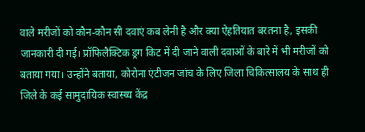वाले मरीजों को कौन-कौन सी दवाएं कब लेनी है और क्या ऐहतियात बरतना है, इसकी जानकारी दी गई। प्रॉफिलैक्टिक ड्रग किट में दी जाने वाली दवाओं के बारे में भी मरीजों को बताया गया। उन्होंने बताया, कोरोना एंटीजन जांच के लिए जिला चिकित्सालय के साथ ही जिले के कई सामुदायिक स्वास्थ्य केंद्र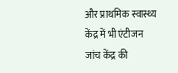और प्राथमिक स्वास्थ्य केंद्र में भी एंटीजन जांच केंद्र की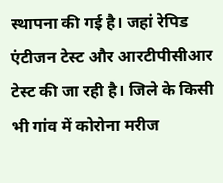स्थापना की गई है। जहां रेपिड एंटीजन टेस्ट और आरटीपीसीआर टेस्ट की जा रही है। जिले के किसी भी गांव में कोरोना मरीज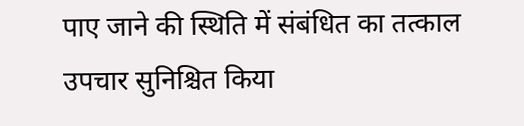पाए जाने की स्थिति में संबंधित का तत्काल उपचार सुनिश्चित किया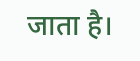जाता है।